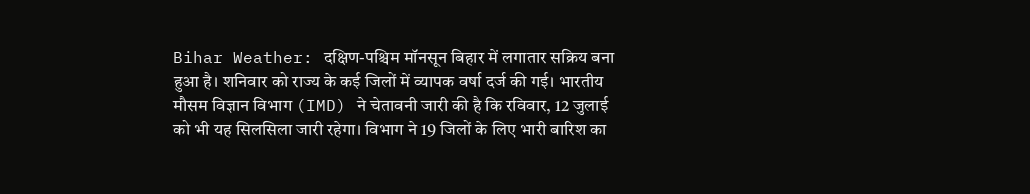Bihar Weather: दक्षिण-पश्चिम मॉनसून बिहार में लगातार सक्रिय बना हुआ है। शनिवार को राज्य के कई जिलों में व्यापक वर्षा दर्ज की गई। भारतीय मौसम विज्ञान विभाग (IMD) ने चेतावनी जारी की है कि रविवार, 12 जुलाई को भी यह सिलसिला जारी रहेगा। विभाग ने 19 जिलों के लिए भारी बारिश का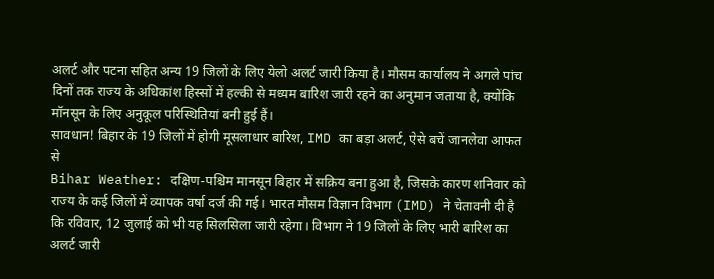अलर्ट और पटना सहित अन्य 19 जिलों के लिए येलो अलर्ट जारी किया है। मौसम कार्यालय ने अगले पांच दिनों तक राज्य के अधिकांश हिस्सों में हल्की से मध्यम बारिश जारी रहने का अनुमान जताया है, क्योंकि मॉनसून के लिए अनुकूल परिस्थितियां बनी हुई हैं।
सावधान! बिहार के 19 जिलों में होगी मूसलाधार बारिश, IMD का बड़ा अलर्ट, ऐसे बचें जानलेवा आफत से
Bihar Weather: दक्षिण-पश्चिम मानसून बिहार में सक्रिय बना हुआ है, जिसके कारण शनिवार को राज्य के कई जिलों में व्यापक वर्षा दर्ज की गई। भारत मौसम विज्ञान विभाग (IMD) ने चेतावनी दी है कि रविवार, 12 जुलाई को भी यह सिलसिला जारी रहेगा। विभाग ने 19 जिलों के लिए भारी बारिश का अलर्ट जारी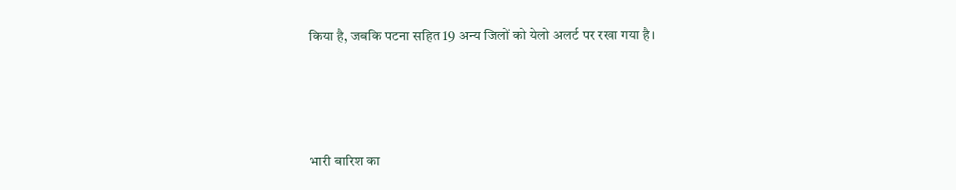किया है, जबकि पटना सहित 19 अन्य जिलों को येलो अलर्ट पर रखा गया है।





भारी बारिश का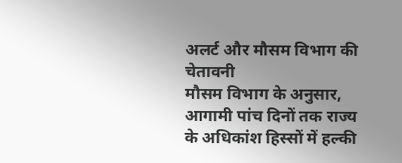अलर्ट और मौसम विभाग की चेतावनी
मौसम विभाग के अनुसार, आगामी पांच दिनों तक राज्य के अधिकांश हिस्सों में हल्की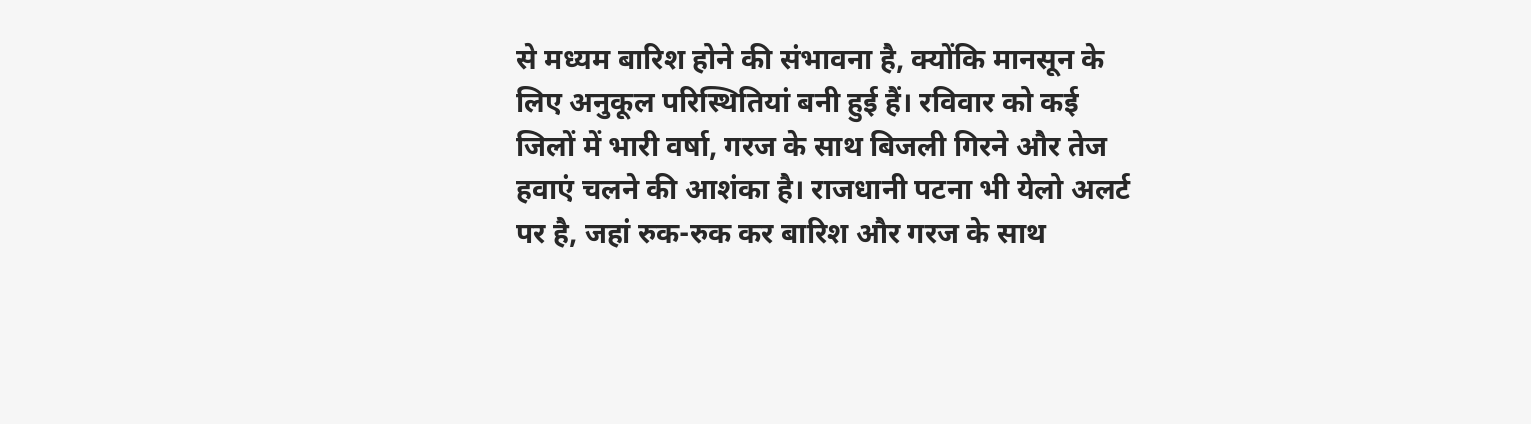से मध्यम बारिश होने की संभावना है, क्योंकि मानसून के लिए अनुकूल परिस्थितियां बनी हुई हैं। रविवार को कई जिलों में भारी वर्षा, गरज के साथ बिजली गिरने और तेज हवाएं चलने की आशंका है। राजधानी पटना भी येलो अलर्ट पर है, जहां रुक-रुक कर बारिश और गरज के साथ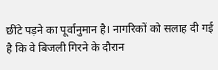छींटे पड़ने का पूर्वानुमान है। नागरिकों को सलाह दी गई है कि वे बिजली गिरने के दौरान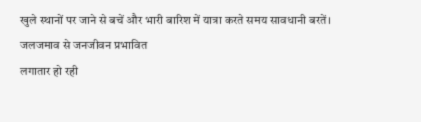खुले स्थानों पर जाने से बचें और भारी बारिश में यात्रा करते समय सावधानी बरतें।
जलजमाव से जनजीवन प्रभावित
लगातार हो रही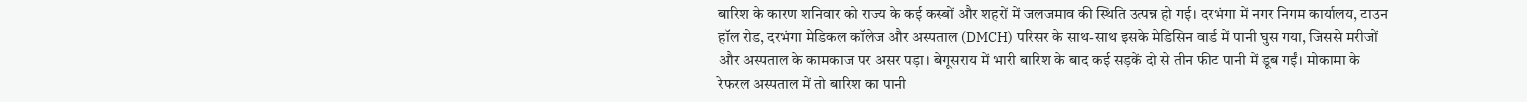बारिश के कारण शनिवार को राज्य के कई कस्बों और शहरों में जलजमाव की स्थिति उत्पन्न हो गई। दरभंगा में नगर निगम कार्यालय, टाउन हॉल रोड, दरभंगा मेडिकल कॉलेज और अस्पताल (DMCH) परिसर के साथ-साथ इसके मेडिसिन वार्ड में पानी घुस गया, जिससे मरीजों और अस्पताल के कामकाज पर असर पड़ा। बेगूसराय में भारी बारिश के बाद कई सड़कें दो से तीन फीट पानी में डूब गईं। मोकामा के रेफरल अस्पताल में तो बारिश का पानी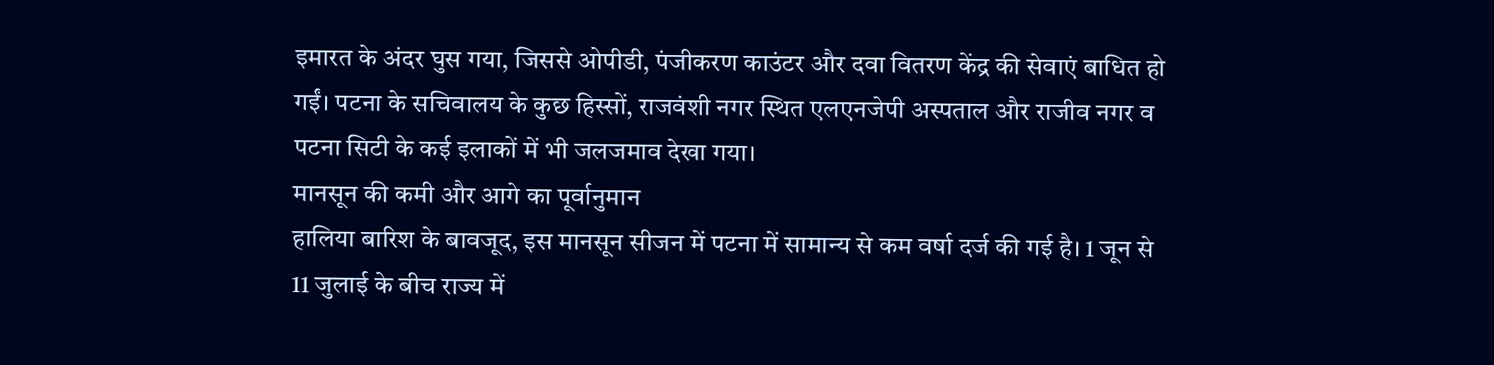इमारत के अंदर घुस गया, जिससे ओपीडी, पंजीकरण काउंटर और दवा वितरण केंद्र की सेवाएं बाधित हो गईं। पटना के सचिवालय के कुछ हिस्सों, राजवंशी नगर स्थित एलएनजेपी अस्पताल और राजीव नगर व पटना सिटी के कई इलाकों में भी जलजमाव देखा गया।
मानसून की कमी और आगे का पूर्वानुमान
हालिया बारिश के बावजूद, इस मानसून सीजन में पटना में सामान्य से कम वर्षा दर्ज की गई है। 1 जून से 11 जुलाई के बीच राज्य में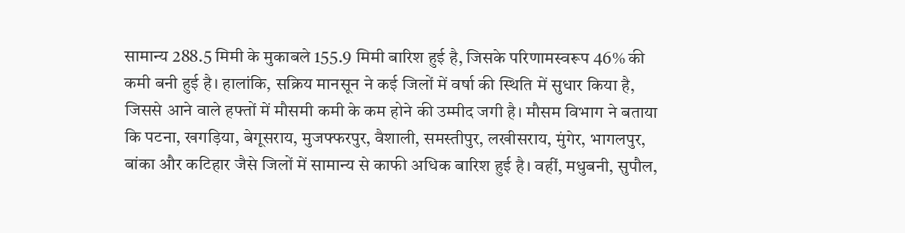सामान्य 288.5 मिमी के मुकाबले 155.9 मिमी बारिश हुई है, जिसके परिणामस्वरूप 46% की कमी बनी हुई है। हालांकि, सक्रिय मानसून ने कई जिलों में वर्षा की स्थिति में सुधार किया है, जिससे आने वाले हफ्तों में मौसमी कमी के कम होने की उम्मीद जगी है। मौसम विभाग ने बताया कि पटना, खगड़िया, बेगूसराय, मुजफ्फरपुर, वैशाली, समस्तीपुर, लखीसराय, मुंगेर, भागलपुर, बांका और कटिहार जैसे जिलों में सामान्य से काफी अधिक बारिश हुई है। वहीं, मधुबनी, सुपौल,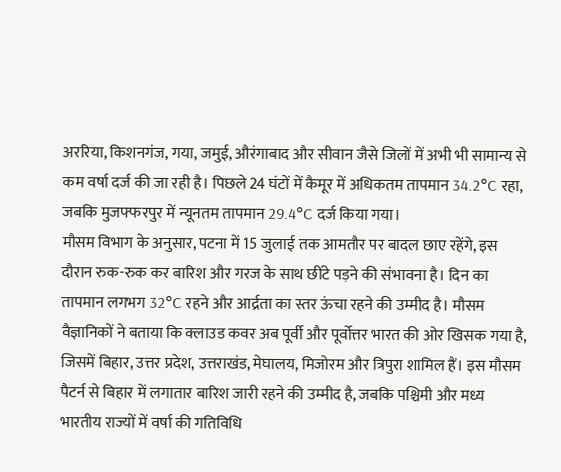अररिया, किशनगंज, गया, जमुई, औरंगाबाद और सीवान जैसे जिलों में अभी भी सामान्य से कम वर्षा दर्ज की जा रही है। पिछले 24 घंटों में कैमूर में अधिकतम तापमान 34.2°C रहा, जबकि मुजफ्फरपुर में न्यूनतम तापमान 29.4°C दर्ज किया गया।
मौसम विभाग के अनुसार, पटना में 15 जुलाई तक आमतौर पर बादल छाए रहेंगे, इस दौरान रुक-रुक कर बारिश और गरज के साथ छींटे पड़ने की संभावना है। दिन का तापमान लगभग 32°C रहने और आर्द्रता का स्तर ऊंचा रहने की उम्मीद है। मौसम वैज्ञानिकों ने बताया कि क्लाउड कवर अब पूर्वी और पूर्वोत्तर भारत की ओर खिसक गया है, जिसमें बिहार, उत्तर प्रदेश, उत्तराखंड, मेघालय, मिजोरम और त्रिपुरा शामिल हैं। इस मौसम पैटर्न से बिहार में लगातार बारिश जारी रहने की उम्मीद है, जबकि पश्चिमी और मध्य भारतीय राज्यों में वर्षा की गतिविधि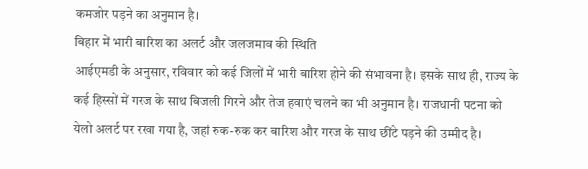कमजोर पड़ने का अनुमान है।
बिहार में भारी बारिश का अलर्ट और जलजमाव की स्थिति
आईएमडी के अनुसार, रविवार को कई जिलों में भारी बारिश होने की संभावना है। इसके साथ ही, राज्य के कई हिस्सों में गरज के साथ बिजली गिरने और तेज हवाएं चलने का भी अनुमान है। राजधानी पटना को येलो अलर्ट पर रखा गया है, जहां रुक-रुक कर बारिश और गरज के साथ छींटे पड़ने की उम्मीद है।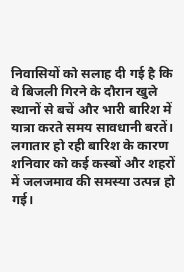निवासियों को सलाह दी गई है कि वे बिजली गिरने के दौरान खुले स्थानों से बचें और भारी बारिश में यात्रा करते समय सावधानी बरतें।
लगातार हो रही बारिश के कारण शनिवार को कई कस्बों और शहरों में जलजमाव की समस्या उत्पन्न हो गई।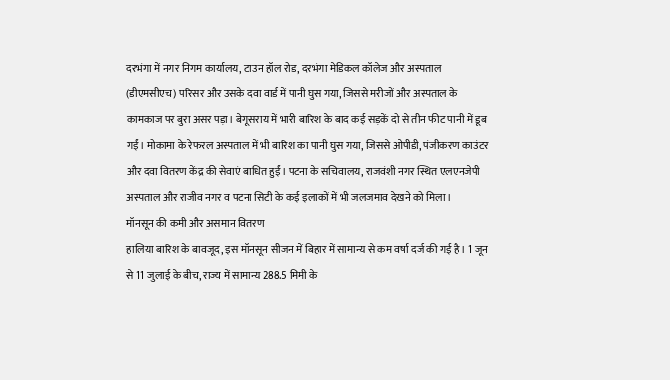दरभंगा में नगर निगम कार्यालय, टाउन हॉल रोड, दरभंगा मेडिकल कॉलेज और अस्पताल (डीएमसीएच) परिसर और उसके दवा वार्ड में पानी घुस गया, जिससे मरीजों और अस्पताल के कामकाज पर बुरा असर पड़ा। बेगूसराय में भारी बारिश के बाद कई सड़कें दो से तीन फीट पानी में डूब गईं। मोकामा के रेफरल अस्पताल में भी बारिश का पानी घुस गया, जिससे ओपीडी, पंजीकरण काउंटर और दवा वितरण केंद्र की सेवाएं बाधित हुईं। पटना के सचिवालय, राजवंशी नगर स्थित एलएनजेपी अस्पताल और राजीव नगर व पटना सिटी के कई इलाकों में भी जलजमाव देखने को मिला।
मॉनसून की कमी और असमान वितरण
हालिया बारिश के बावजूद, इस मॉनसून सीजन में बिहार में सामान्य से कम वर्षा दर्ज की गई है। 1 जून से 11 जुलाई के बीच, राज्य में सामान्य 288.5 मिमी के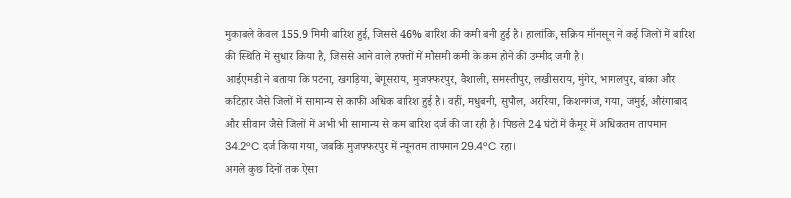मुकाबले केवल 155.9 मिमी बारिश हुई, जिससे 46% बारिश की कमी बनी हुई है। हालांकि, सक्रिय मॉनसून ने कई जिलों में बारिश की स्थिति में सुधार किया है, जिससे आने वाले हफ्तों में मौसमी कमी के कम होने की उम्मीद जगी है।
आईएमडी ने बताया कि पटना, खगड़िया, बेगूसराय, मुजफ्फरपुर, वैशाली, समस्तीपुर, लखीसराय, मुंगेर, भागलपुर, बांका और कटिहार जैसे जिलों में सामान्य से काफी अधिक बारिश हुई है। वहीं, मधुबनी, सुपौल, अररिया, किशनगंज, गया, जमुई, औरंगाबाद और सीवान जैसे जिलों में अभी भी सामान्य से कम बारिश दर्ज की जा रही है। पिछले 24 घंटों में कैमूर में अधिकतम तापमान 34.2°C दर्ज किया गया, जबकि मुजफ्फरपुर में न्यूनतम तापमान 29.4°C रहा।
अगले कुछ दिनों तक ऐसा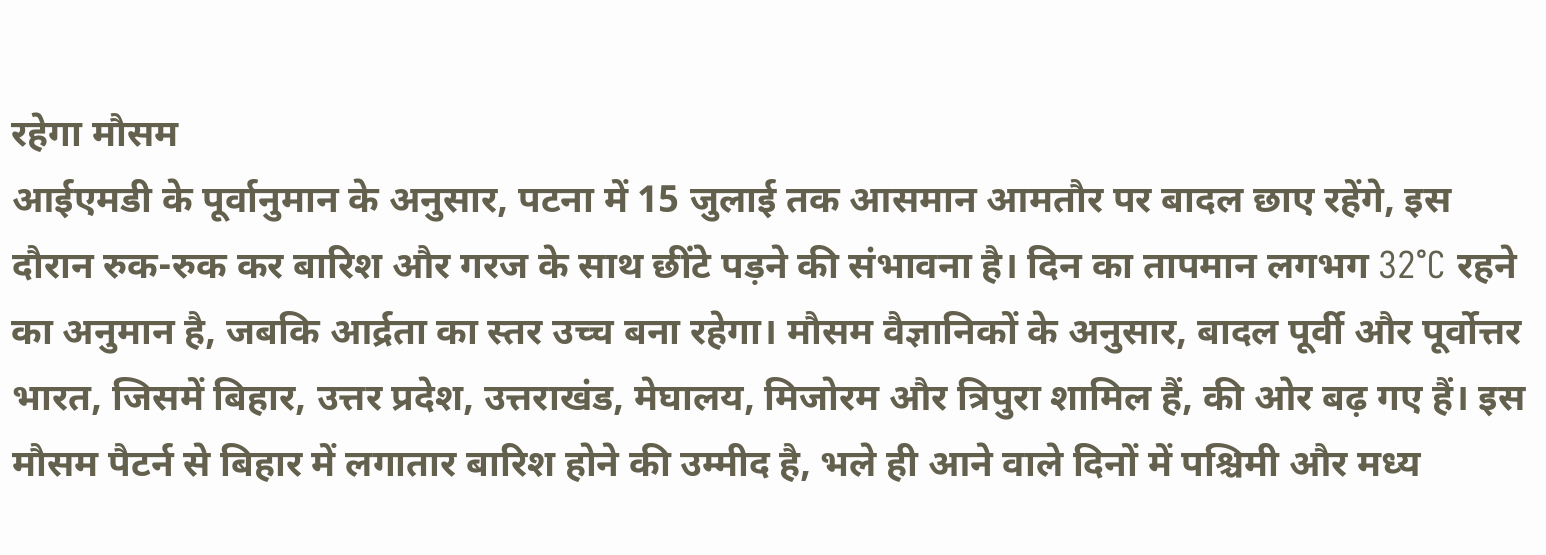रहेगा मौसम
आईएमडी के पूर्वानुमान के अनुसार, पटना में 15 जुलाई तक आसमान आमतौर पर बादल छाए रहेंगे, इस दौरान रुक-रुक कर बारिश और गरज के साथ छींटे पड़ने की संभावना है। दिन का तापमान लगभग 32°C रहने का अनुमान है, जबकि आर्द्रता का स्तर उच्च बना रहेगा। मौसम वैज्ञानिकों के अनुसार, बादल पूर्वी और पूर्वोत्तर भारत, जिसमें बिहार, उत्तर प्रदेश, उत्तराखंड, मेघालय, मिजोरम और त्रिपुरा शामिल हैं, की ओर बढ़ गए हैं। इस मौसम पैटर्न से बिहार में लगातार बारिश होने की उम्मीद है, भले ही आने वाले दिनों में पश्चिमी और मध्य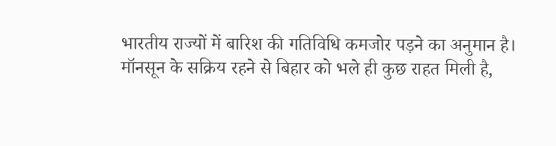भारतीय राज्यों में बारिश की गतिविधि कमजोर पड़ने का अनुमान है।
मॉनसून के सक्रिय रहने से बिहार को भले ही कुछ राहत मिली है,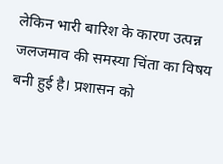लेकिन भारी बारिश के कारण उत्पन्न जलजमाव की समस्या चिंता का विषय बनी हुई है। प्रशासन को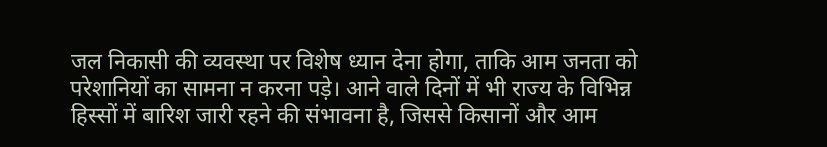जल निकासी की व्यवस्था पर विशेष ध्यान देना होगा, ताकि आम जनता को परेशानियों का सामना न करना पड़े। आने वाले दिनों में भी राज्य के विभिन्न हिस्सों में बारिश जारी रहने की संभावना है, जिससे किसानों और आम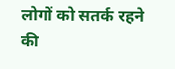लोगों को सतर्क रहने की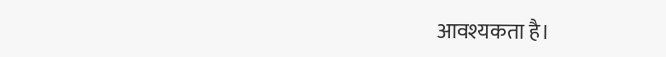आवश्यकता है।